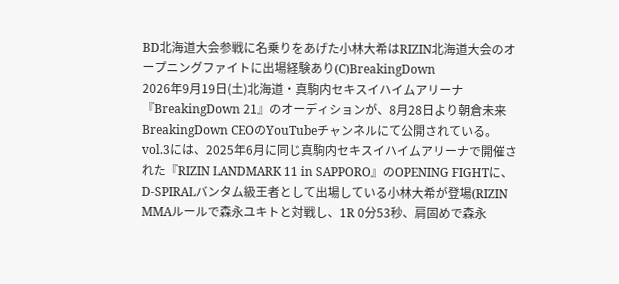BD北海道大会参戦に名乗りをあげた小林大希はRIZIN北海道大会のオープニングファイトに出場経験あり(C)BreakingDown
2026年9月19日(土)北海道・真駒内セキスイハイムアリーナ『BreakingDown 21』のオーディションが、8月28日より朝倉未来BreakingDown CEOのYouTubeチャンネルにて公開されている。
vol.3には、2025年6月に同じ真駒内セキスイハイムアリーナで開催された『RIZIN LANDMARK 11 in SAPPORO』のOPENING FIGHTに、D-SPIRALバンタム級王者として出場している小林大希が登場(RIZIN MMAルールで森永ユキトと対戦し、1R 0分53秒、肩固めで森永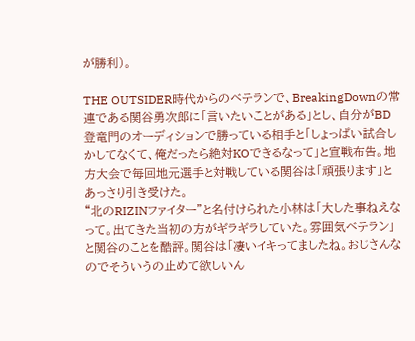が勝利)。

THE OUTSIDER時代からのベテランで、BreakingDownの常連である関谷勇次郎に「言いたいことがある」とし、自分がBD登竜門のオーディションで勝っている相手と「しょっぱい試合しかしてなくて、俺だったら絶対KOできるなって」と宣戦布告。地方大会で毎回地元選手と対戦している関谷は「頑張ります」とあっさり引き受けた。
“北のRIZINファイター”と名付けられた小林は「大した事ねえなって。出てきた当初の方がギラギラしていた。雰囲気ベテラン」と関谷のことを酷評。関谷は「凄いイキってましたね。おじさんなのでそういうの止めて欲しいん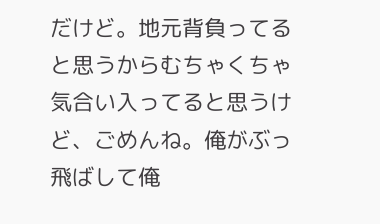だけど。地元背負ってると思うからむちゃくちゃ気合い入ってると思うけど、ごめんね。俺がぶっ飛ばして俺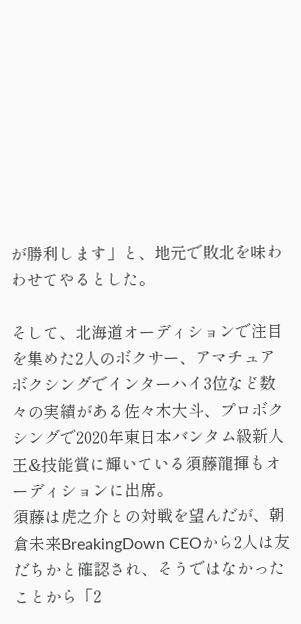が勝利します」と、地元で敗北を味わわせてやるとした。

そして、北海道オーディションで注目を集めた2人のボクサー、アマチュアボクシングでインターハイ3位など数々の実績がある佐々木大斗、プロボクシングで2020年東日本バンタム級新人王&技能賞に輝いている須藤龍揮もオーディションに出席。
須藤は虎之介との対戦を望んだが、朝倉未来BreakingDown CEOから2人は友だちかと確認され、そうではなかったことから「2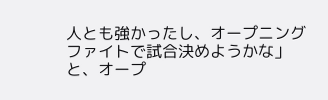人とも強かったし、オープニングファイトで試合決めようかな」と、オープ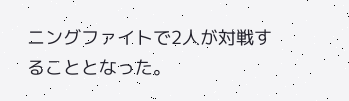ニングファイトで2人が対戦することとなった。